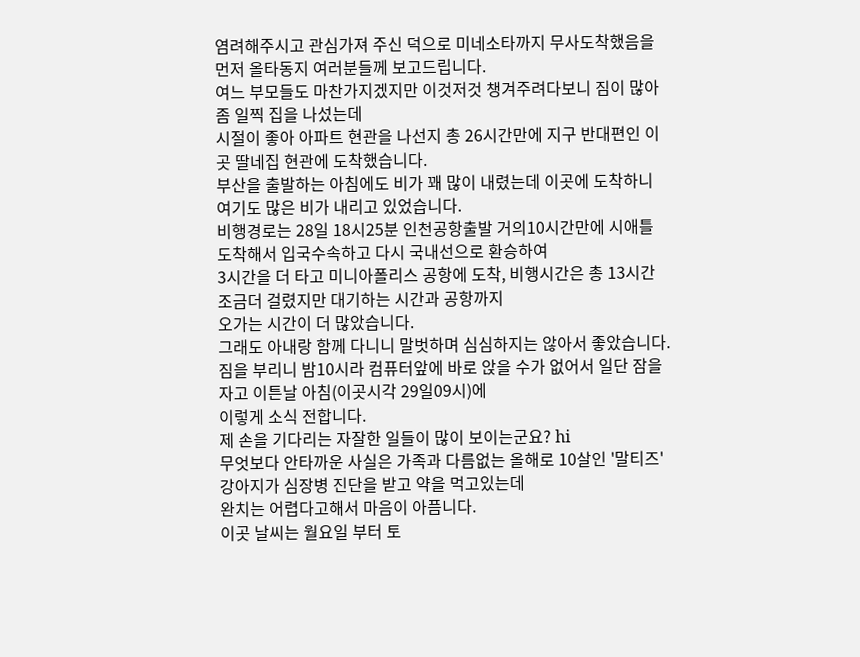염려해주시고 관심가져 주신 덕으로 미네소타까지 무사도착했음을 먼저 올타동지 여러분들께 보고드립니다.
여느 부모들도 마찬가지겠지만 이것저것 챙겨주려다보니 짐이 많아 좀 일찍 집을 나섰는데
시절이 좋아 아파트 현관을 나선지 총 26시간만에 지구 반대편인 이곳 딸네집 현관에 도착했습니다.
부산을 출발하는 아침에도 비가 꽤 많이 내렸는데 이곳에 도착하니 여기도 많은 비가 내리고 있었습니다.
비행경로는 28일 18시25분 인천공항출발 거의10시간만에 시애틀 도착해서 입국수속하고 다시 국내선으로 환승하여
3시간을 더 타고 미니아폴리스 공항에 도착, 비행시간은 총 13시간 조금더 걸렸지만 대기하는 시간과 공항까지
오가는 시간이 더 많았습니다.
그래도 아내랑 함께 다니니 말벗하며 심심하지는 않아서 좋았습니다.
짐을 부리니 밤10시라 컴퓨터앞에 바로 앉을 수가 없어서 일단 잠을 자고 이튼날 아침(이곳시각 29일09시)에
이렇게 소식 전합니다.
제 손을 기다리는 자잘한 일들이 많이 보이는군요? hi
무엇보다 안타까운 사실은 가족과 다름없는 올해로 10살인 '말티즈' 강아지가 심장병 진단을 받고 약을 먹고있는데
완치는 어렵다고해서 마음이 아픔니다.
이곳 날씨는 월요일 부터 토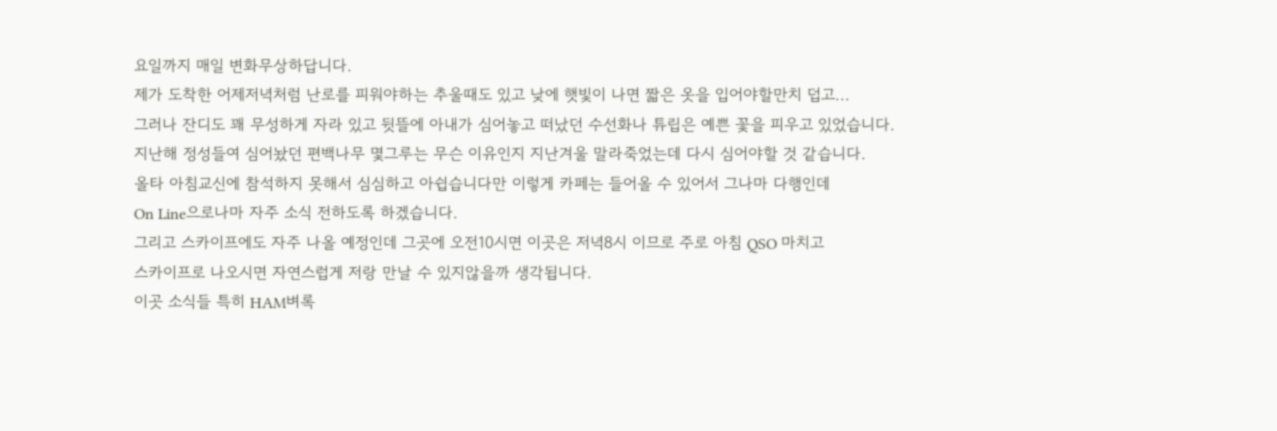요일까지 매일 변화무상하답니다.
제가 도착한 어제저녁처럼 난로를 피워야하는 추울때도 있고 낮에 햇빛이 나면 짧은 옷을 입어야할만치 덥고...
그러나 잔디도 꽤 무성하게 자라 있고 뒷뜰에 아내가 심어놓고 떠났던 수선화나 튜립은 예쁜 꽃을 피우고 있었습니다.
지난해 정성들여 심어놨던 편백나무 몇그루는 무슨 이유인지 지난겨울 말라죽었는데 다시 심어야할 것 같습니다.
올타 아침교신에 참석하지 못해서 심심하고 아쉽습니다만 이렇게 카페는 들어올 수 있어서 그나마 다행인데
On Line으로나마 자주 소식 전하도록 하겠습니다.
그리고 스카이프에도 자주 나올 예정인데 그곳에 오전10시면 이곳은 저녁8시 이므로 주로 아침 QSO 마치고
스카이프로 나오시면 자연스럽게 저랑 만날 수 있지않을까 생각됩니다.
이곳 소식들 특히 HAM벼록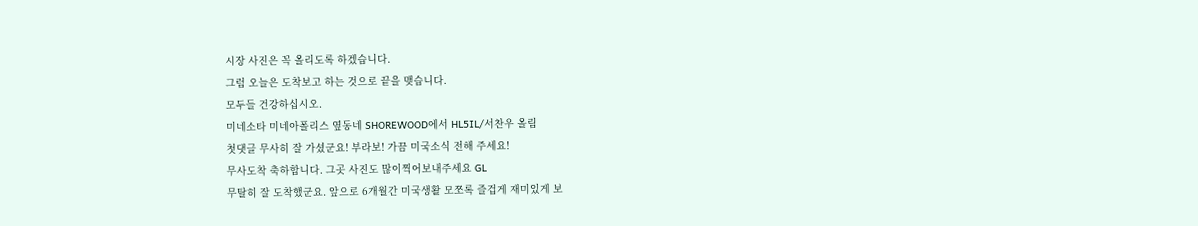시장 사진은 꼭 올리도록 하겠습니다.
그럼 오늘은 도착보고 하는 것으로 끝을 맺습니다.
모두들 건강하십시오.
미네소타 미네아폴리스 옆동네 SHOREWOOD에서 HL5IL/서찬우 올림
첫댓글 무사히 잘 가셨군요! 부라보! 가끔 미국소식 전해 주세요!
무사도착 축하합니다. 그곳 사진도 많이찍어보내주세요 GL
무탈히 잘 도착했군요. 앞으로 6개월간 미국생활 모쪼록 즐겁게 재미있게 보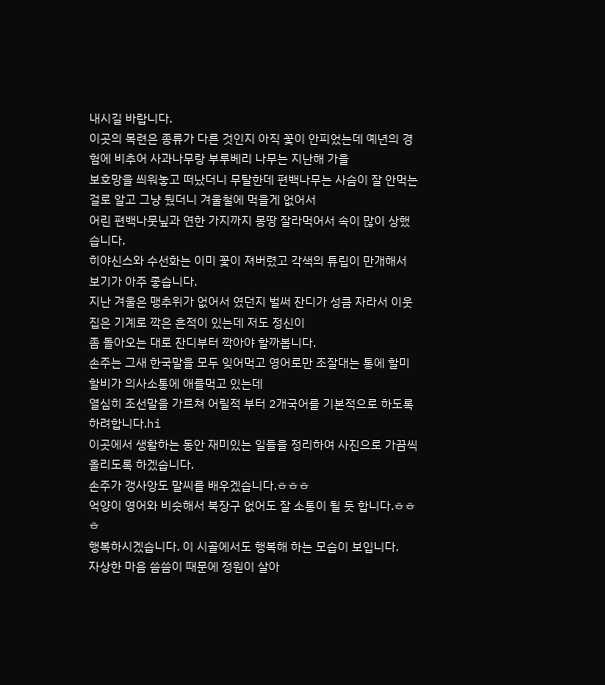내시길 바랍니다.
이곳의 목련은 종류가 다른 것인지 아직 꽃이 안피었는데 예년의 경험에 비추어 사과나무랑 부루베리 나무는 지난해 가을
보호망을 씌워놓고 떠났더니 무탈한데 편백나무는 사슴이 잘 안먹는 걸로 알고 그냥 뒀더니 겨울철에 먹을게 없어서
어린 편백나뭇닢과 연한 가지까지 몽땅 잘라먹어서 속이 많이 상했습니다.
히야신스와 수선화는 이미 꽃이 져버렸고 각색의 튜립이 만개해서 보기가 아주 좋습니다.
지난 겨울은 맹추위가 없어서 였던지 벌써 잔디가 성큼 자라서 이웃집은 기계로 깍은 흔적이 있는데 저도 정신이
좀 돌아오는 대로 잔디부터 깍아야 할까봅니다.
손주는 그새 한국말을 모두 잊어먹고 영어로만 조잘대는 통에 할미할비가 의사소통에 애를먹고 있는데
열심히 조선말을 가르쳐 어릴적 부터 2개국어를 기본적으로 하도록 하려합니다.hi
이곳에서 생활하는 동안 재미있는 일들을 정리하여 사진으로 가끔씩 올리도록 하겠습니다.
손주가 갱사앙도 말씨를 배우겠습니다.ㅎㅎㅎ
억양이 영어와 비슷해서 북장구 없어도 잘 소통이 될 듯 합니다.ㅎㅎㅎ
행복하시겠습니다. 이 시골에서도 행복해 하는 모습이 보입니다.
자상한 마음 씀씀이 때문에 정원이 살아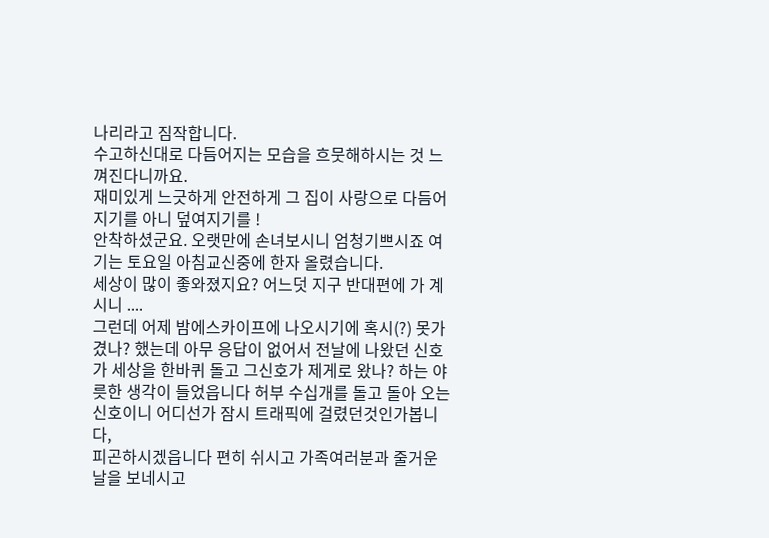나리라고 짐작합니다.
수고하신대로 다듬어지는 모습을 흐뭇해하시는 것 느껴진다니까요.
재미있게 느긋하게 안전하게 그 집이 사랑으로 다듬어지기를 아니 덮여지기를 !
안착하셨군요. 오랫만에 손녀보시니 엄청기쁘시죠 여기는 토요일 아침교신중에 한자 올렸습니다.
세상이 많이 좋와졌지요? 어느덧 지구 반대편에 가 계시니 ....
그런데 어제 밤에스카이프에 나오시기에 혹시(?) 못가겼나? 했는데 아무 응답이 없어서 전날에 나왔던 신호가 세상을 한바퀴 돌고 그신호가 제게로 왔나? 하는 야릇한 생각이 들었읍니다 허부 수십개를 돌고 돌아 오는 신호이니 어디선가 잠시 트래픽에 걸렸던것인가봅니다,
피곤하시겠읍니다 편히 쉬시고 가족여러분과 줄거운 날을 보네시고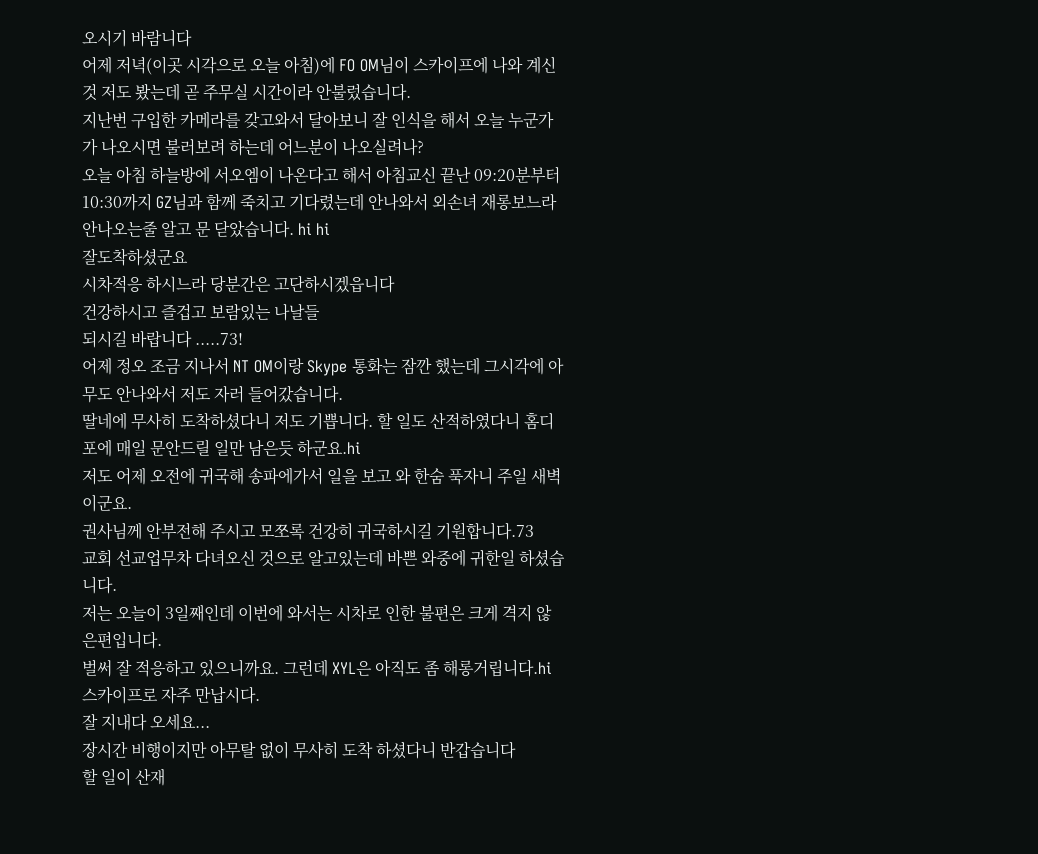오시기 바람니다
어제 저녁(이곳 시각으로 오늘 아침)에 FO OM님이 스카이프에 나와 계신것 저도 봤는데 곧 주무실 시간이라 안불렀습니다.
지난번 구입한 카메라를 갖고와서 달아보니 잘 인식을 해서 오늘 누군가가 나오시면 불러보려 하는데 어느분이 나오실려나?
오늘 아침 하늘방에 서오엠이 나온다고 해서 아침교신 끝난 09:20분부터 10:30까지 GZ님과 함께 죽치고 기다렸는데 안나와서 외손녀 재롱보느라 안나오는줄 알고 문 닫았습니다. hi hi
잘도착하셨군요
시차적응 하시느라 당분간은 고단하시겠읍니다
건강하시고 즐겁고 보람있는 나날들
되시길 바랍니다 .....73!
어제 정오 조금 지나서 NT OM이랑 Skype 통화는 잠깐 했는데 그시각에 아무도 안나와서 저도 자러 들어갔습니다.
딸네에 무사히 도착하셨다니 저도 기쁩니다. 할 일도 산적하였다니 홈디포에 매일 문안드릴 일만 남은듯 하군요.hi
저도 어제 오전에 귀국해 송파에가서 일을 보고 와 한숨 푹자니 주일 새벽이군요.
권사님께 안부전해 주시고 모쪼록 건강히 귀국하시길 기원합니다.73
교회 선교업무차 다녀오신 것으로 알고있는데 바쁜 와중에 귀한일 하셨습니다.
저는 오늘이 3일째인데 이번에 와서는 시차로 인한 불편은 크게 격지 않은편입니다.
벌써 잘 적응하고 있으니까요. 그런데 XYL은 아직도 좀 해롱거립니다.hi
스카이프로 자주 만납시다.
잘 지내다 오세요...
장시간 비행이지만 아무탈 없이 무사히 도착 하셨다니 반갑습니다
할 일이 산재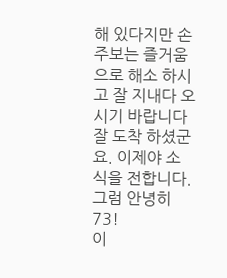해 있다지만 손주보는 즐거움으로 해소 하시고 잘 지내다 오시기 바랍니다
잘 도착 하셨군요. 이제야 소식을 전합니다. 그럼 안녕히 73!
이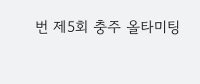번 제5회 충주 올타미팅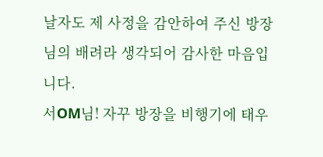날자도 제 사정을 감안하여 주신 방장님의 배려라 생각되어 감사한 마음입니다.
서OM님! 자꾸 방장을 비행기에 태우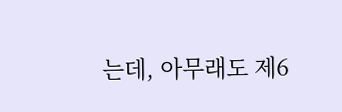는데, 아무래도 제6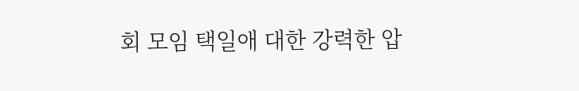회 모임 택일애 대한 강력한 압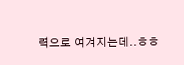력으로 여겨지는데..ㅎㅎ